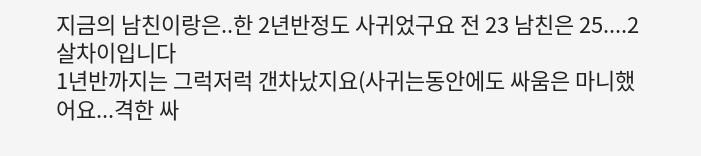지금의 남친이랑은..한 2년반정도 사귀었구요 전 23 남친은 25....2살차이입니다
1년반까지는 그럭저럭 갠차났지요(사귀는동안에도 싸움은 마니했어요...격한 싸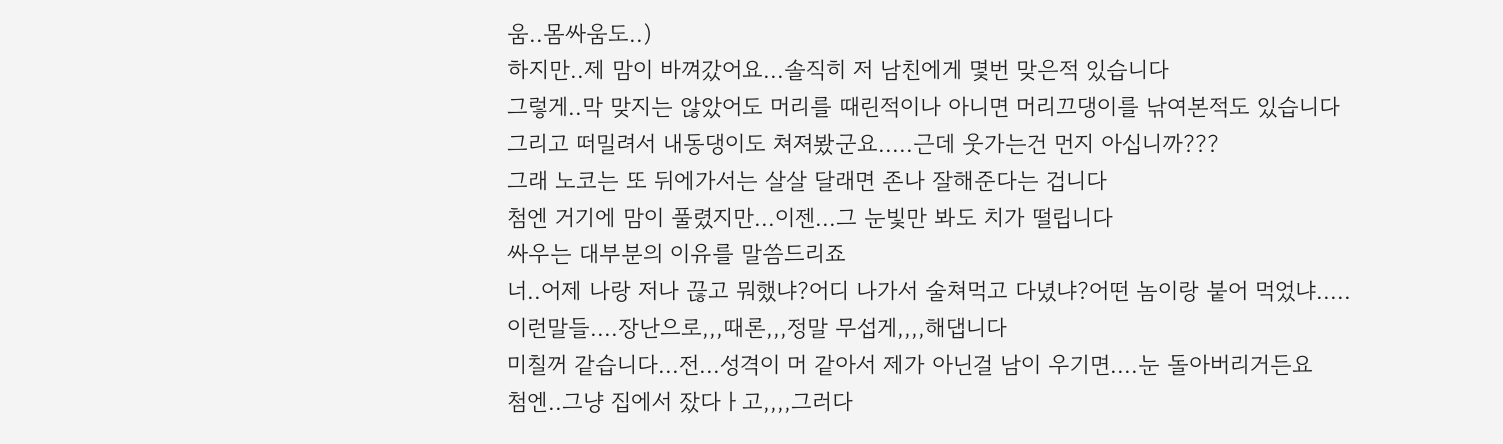움..몸싸움도..)
하지만..제 맘이 바껴갔어요...솔직히 저 남친에게 몇번 맞은적 있습니다
그렇게..막 맞지는 않았어도 머리를 때린적이나 아니면 머리끄댕이를 낚여본적도 있습니다
그리고 떠밀려서 내동댕이도 쳐져봤군요.....근데 웃가는건 먼지 아십니까???
그래 노코는 또 뒤에가서는 살살 달래면 존나 잘해준다는 겁니다
첨엔 거기에 맘이 풀렸지만...이젠...그 눈빛만 봐도 치가 떨립니다
싸우는 대부분의 이유를 말씀드리죠
너..어제 나랑 저나 끊고 뭐했냐?어디 나가서 술쳐먹고 다녔냐?어떤 놈이랑 붙어 먹었냐.....
이런말들....장난으로,,,때론,,,정말 무섭게,,,,해댑니다
미칠꺼 같습니다...전...성격이 머 같아서 제가 아닌걸 남이 우기면....눈 돌아버리거든요
첨엔..그냥 집에서 잤다ㅏ고,,,,그러다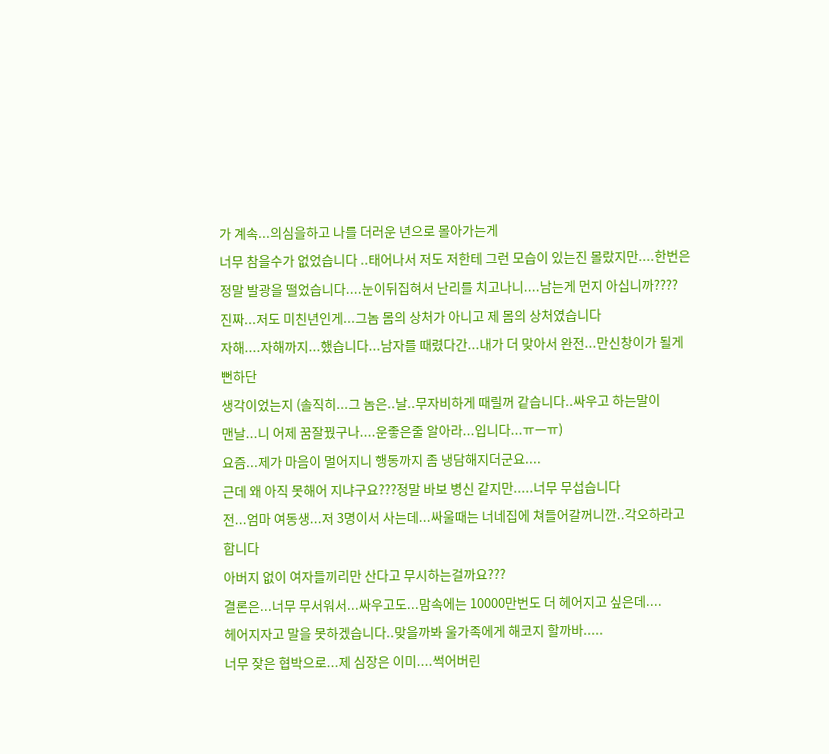가 계속...의심을하고 나를 더러운 년으로 몰아가는게
너무 참을수가 없었습니다 ..태어나서 저도 저한테 그런 모습이 있는진 몰랐지만....한번은
정말 발광을 떨었습니다....눈이뒤집혀서 난리를 치고나니....남는게 먼지 아십니까????
진짜...저도 미친년인게...그놈 몸의 상처가 아니고 제 몸의 상처였습니다
자해....자해까지...했습니다...남자를 때렸다간...내가 더 맞아서 완전...만신창이가 될게 뻔하단
생각이었는지 (솔직히...그 놈은..날..무자비하게 때릴꺼 같습니다..싸우고 하는말이
맨날...니 어제 꿈잘꿨구나....운좋은줄 알아라...입니다...ㅠㅡㅠ)
요즘...제가 마음이 멀어지니 행동까지 좀 냉담해지더군요....
근데 왜 아직 못해어 지냐구요???정말 바보 병신 같지만.....너무 무섭습니다
전...엄마 여동생...저 3명이서 사는데...싸울때는 너네집에 쳐들어갈꺼니깐..각오하라고 합니다
아버지 없이 여자들끼리만 산다고 무시하는걸까요???
결론은...너무 무서워서...싸우고도...맘속에는 10000만번도 더 헤어지고 싶은데....
헤어지자고 말을 못하겠습니다..맞을까봐 울가족에게 해코지 할까바.....
너무 잦은 협박으로...제 심장은 이미....썩어버린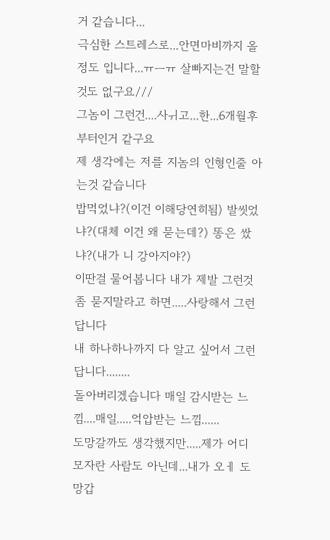거 같습니다...
극심한 스트레스로...안면마비까지 올정도 입니다...ㅠㅡㅠ 살빠지는건 말할것도 없구요///
그놈이 그런건....사ㅟ고...한...6개월후부터인거 같구요
제 생각에는 저를 지놈의 인형인줄 아는것 같습니다
밥먹었냐?(이건 이해당연히됨) 발씻었냐?(대체 이건 왜 묻는데?) 똥은 쌌냐?(내가 니 강아지야?)
이딴걸 물어봅니다 내가 제발 그런것좀 묻지말라고 하면.....사랑해서 그런답니다
내 하나하나까지 다 알고 싶어서 그런답니다........
돌아버리겠습니다 매일 감시받는 느낌....매일.....억압받는 느낌......
도망갈까도 생각했지만.....제가 어디 모자란 사람도 아닌데...내가 오ㅔ 도망갑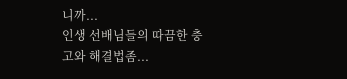니까...
인생 선배님들의 따끔한 충고와 해결법좀...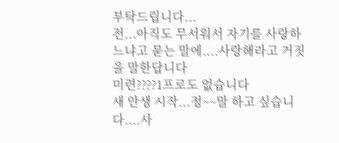부탁드립니다...
전...아직도 무서워서 자기를 사랑하느냐고 묻는 말에....사랑해라고 거짓을 말한답니다
미련????1프로도 없습니다
새 안생 시작...정~~말 하고 싶습니다....사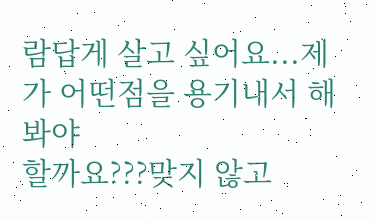람답게 살고 싶어요...제가 어떤점을 용기내서 해봐야
할까요???맞지 않고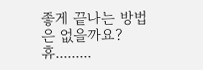좋게 끝나는 방법은 없을까요?휴.........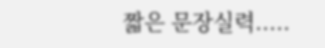짧은 문장실력.....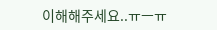이해해주세요..ㅠㅡㅠ